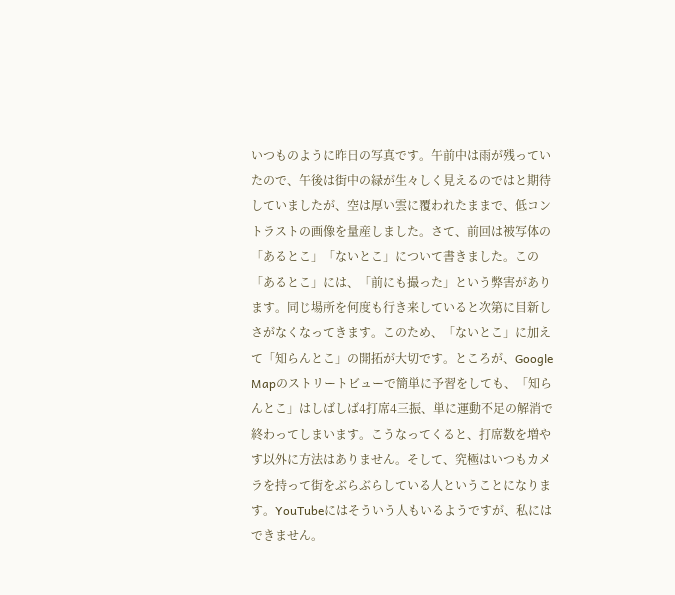いつものように昨日の写真です。午前中は雨が残っていたので、午後は街中の緑が生々しく見えるのではと期待していましたが、空は厚い雲に覆われたままで、低コントラストの画像を量産しました。さて、前回は被写体の「あるとこ」「ないとこ」について書きました。この「あるとこ」には、「前にも撮った」という弊害があります。同じ場所を何度も行き来していると次第に目新しさがなくなってきます。このため、「ないとこ」に加えて「知らんとこ」の開拓が大切です。ところが、Google Mapのストリートビューで簡単に予習をしても、「知らんとこ」はしばしば4打席4三振、単に運動不足の解消で終わってしまいます。こうなってくると、打席数を増やす以外に方法はありません。そして、究極はいつもカメラを持って街をぶらぶらしている人ということになります。YouTubeにはそういう人もいるようですが、私にはできません。